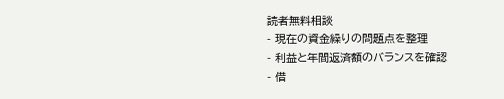読者無料相談
- 現在の資金繰りの問題点を整理
- 利益と年間返済額のバランスを確認
- 借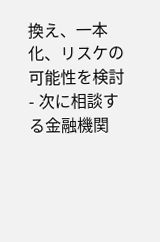換え、一本化、リスケの可能性を検討
- 次に相談する金融機関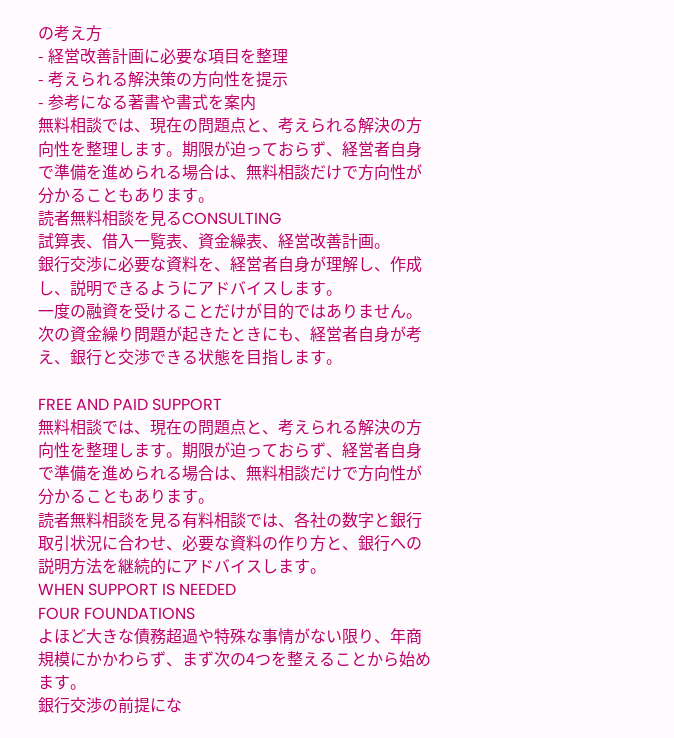の考え方
- 経営改善計画に必要な項目を整理
- 考えられる解決策の方向性を提示
- 参考になる著書や書式を案内
無料相談では、現在の問題点と、考えられる解決の方向性を整理します。期限が迫っておらず、経営者自身で準備を進められる場合は、無料相談だけで方向性が分かることもあります。
読者無料相談を見るCONSULTING
試算表、借入一覧表、資金繰表、経営改善計画。
銀行交渉に必要な資料を、経営者自身が理解し、作成し、説明できるようにアドバイスします。
一度の融資を受けることだけが目的ではありません。次の資金繰り問題が起きたときにも、経営者自身が考え、銀行と交渉できる状態を目指します。

FREE AND PAID SUPPORT
無料相談では、現在の問題点と、考えられる解決の方向性を整理します。期限が迫っておらず、経営者自身で準備を進められる場合は、無料相談だけで方向性が分かることもあります。
読者無料相談を見る有料相談では、各社の数字と銀行取引状況に合わせ、必要な資料の作り方と、銀行への説明方法を継続的にアドバイスします。
WHEN SUPPORT IS NEEDED
FOUR FOUNDATIONS
よほど大きな債務超過や特殊な事情がない限り、年商規模にかかわらず、まず次の4つを整えることから始めます。
銀行交渉の前提にな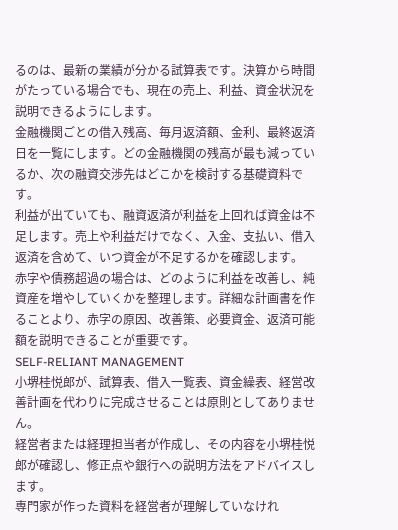るのは、最新の業績が分かる試算表です。決算から時間がたっている場合でも、現在の売上、利益、資金状況を説明できるようにします。
金融機関ごとの借入残高、毎月返済額、金利、最終返済日を一覧にします。どの金融機関の残高が最も減っているか、次の融資交渉先はどこかを検討する基礎資料です。
利益が出ていても、融資返済が利益を上回れば資金は不足します。売上や利益だけでなく、入金、支払い、借入返済を含めて、いつ資金が不足するかを確認します。
赤字や債務超過の場合は、どのように利益を改善し、純資産を増やしていくかを整理します。詳細な計画書を作ることより、赤字の原因、改善策、必要資金、返済可能額を説明できることが重要です。
SELF-RELIANT MANAGEMENT
小堺桂悦郎が、試算表、借入一覧表、資金繰表、経営改善計画を代わりに完成させることは原則としてありません。
経営者または経理担当者が作成し、その内容を小堺桂悦郎が確認し、修正点や銀行への説明方法をアドバイスします。
専門家が作った資料を経営者が理解していなけれ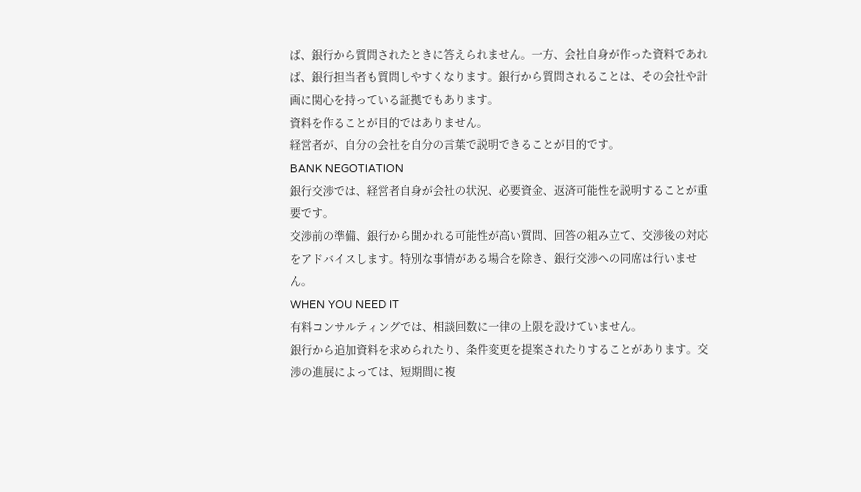ば、銀行から質問されたときに答えられません。一方、会社自身が作った資料であれば、銀行担当者も質問しやすくなります。銀行から質問されることは、その会社や計画に関心を持っている証拠でもあります。
資料を作ることが目的ではありません。
経営者が、自分の会社を自分の言葉で説明できることが目的です。
BANK NEGOTIATION
銀行交渉では、経営者自身が会社の状況、必要資金、返済可能性を説明することが重要です。
交渉前の準備、銀行から聞かれる可能性が高い質問、回答の組み立て、交渉後の対応をアドバイスします。特別な事情がある場合を除き、銀行交渉への同席は行いません。
WHEN YOU NEED IT
有料コンサルティングでは、相談回数に一律の上限を設けていません。
銀行から追加資料を求められたり、条件変更を提案されたりすることがあります。交渉の進展によっては、短期間に複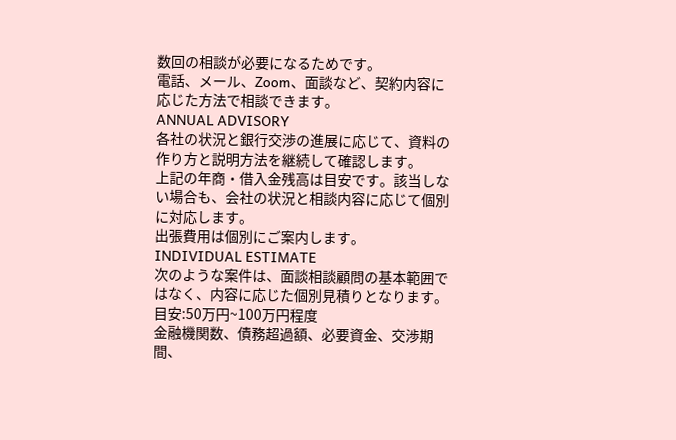数回の相談が必要になるためです。
電話、メール、Zoom、面談など、契約内容に応じた方法で相談できます。
ANNUAL ADVISORY
各社の状況と銀行交渉の進展に応じて、資料の作り方と説明方法を継続して確認します。
上記の年商・借入金残高は目安です。該当しない場合も、会社の状況と相談内容に応じて個別に対応します。
出張費用は個別にご案内します。INDIVIDUAL ESTIMATE
次のような案件は、面談相談顧問の基本範囲ではなく、内容に応じた個別見積りとなります。
目安:50万円~100万円程度
金融機関数、債務超過額、必要資金、交渉期間、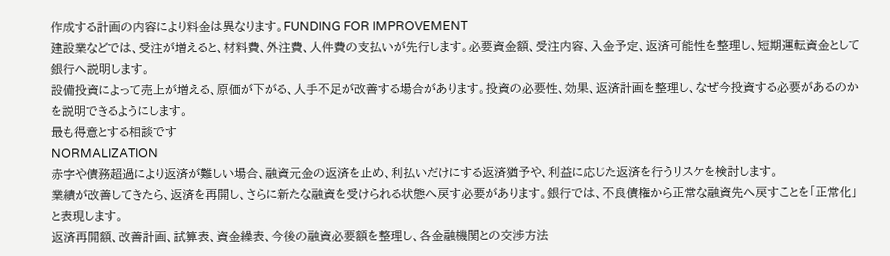作成する計画の内容により料金は異なります。FUNDING FOR IMPROVEMENT
建設業などでは、受注が増えると、材料費、外注費、人件費の支払いが先行します。必要資金額、受注内容、入金予定、返済可能性を整理し、短期運転資金として銀行へ説明します。
設備投資によって売上が増える、原価が下がる、人手不足が改善する場合があります。投資の必要性、効果、返済計画を整理し、なぜ今投資する必要があるのかを説明できるようにします。
最も得意とする相談です
NORMALIZATION
赤字や債務超過により返済が難しい場合、融資元金の返済を止め、利払いだけにする返済猶予や、利益に応じた返済を行うリスケを検討します。
業績が改善してきたら、返済を再開し、さらに新たな融資を受けられる状態へ戻す必要があります。銀行では、不良債権から正常な融資先へ戻すことを「正常化」と表現します。
返済再開額、改善計画、試算表、資金繰表、今後の融資必要額を整理し、各金融機関との交渉方法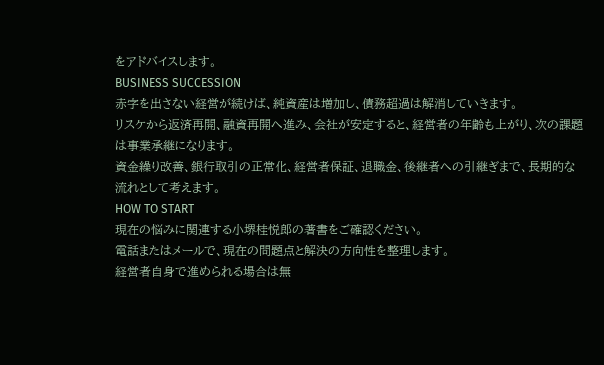をアドバイスします。
BUSINESS SUCCESSION
赤字を出さない経営が続けば、純資産は増加し、債務超過は解消していきます。
リスケから返済再開、融資再開へ進み、会社が安定すると、経営者の年齢も上がり、次の課題は事業承継になります。
資金繰り改善、銀行取引の正常化、経営者保証、退職金、後継者への引継ぎまで、長期的な流れとして考えます。
HOW TO START
現在の悩みに関連する小堺桂悦郎の著書をご確認ください。
電話またはメールで、現在の問題点と解決の方向性を整理します。
経営者自身で進められる場合は無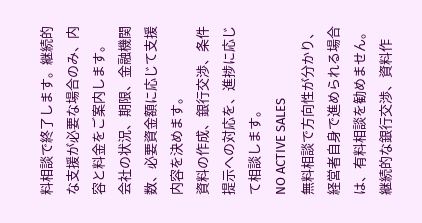料相談で終了します。継続的な支援が必要な場合のみ、内容と料金をご案内します。
会社の状況、期限、金融機関数、必要資金額に応じて支援内容を決めます。
資料の作成、銀行交渉、条件提示への対応を、進捗に応じて相談します。
NO ACTIVE SALES
無料相談で方向性が分かり、経営者自身で進められる場合は、有料相談を勧めません。継続的な銀行交渉、資料作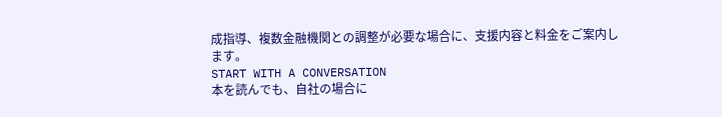成指導、複数金融機関との調整が必要な場合に、支援内容と料金をご案内します。
START WITH A CONVERSATION
本を読んでも、自社の場合に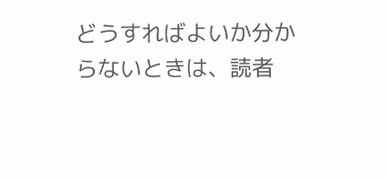どうすればよいか分からないときは、読者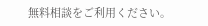無料相談をご利用ください。